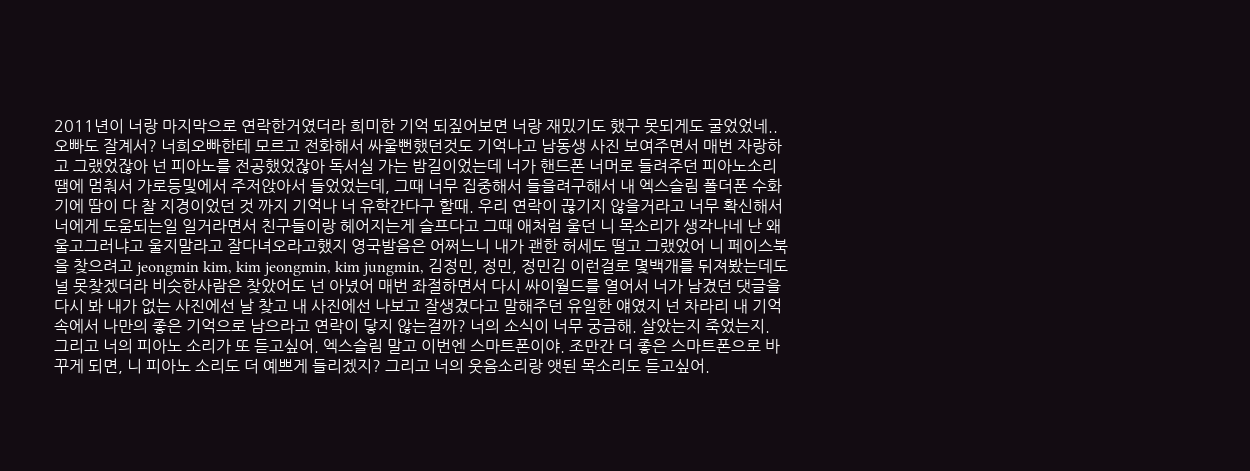2011년이 너랑 마지막으로 연락한거였더라 희미한 기억 되짚어보면 너랑 재밌기도 했구 못되게도 굴었었네.. 오빠도 잘계서? 너희오빠한테 모르고 전화해서 싸울뻔했던것도 기억나고 남동생 사진 보여주면서 매번 자랑하고 그랬었잖아 넌 피아노를 전공했었잖아 독서실 가는 밤길이었는데 너가 핸드폰 너머로 들려주던 피아노소리땜에 멈춰서 가로등및에서 주저앉아서 들었었는데, 그때 너무 집중해서 들을려구해서 내 엑스슬림 폴더폰 수화기에 땀이 다 찰 지경이었던 것 까지 기억나 너 유학간다구 할때. 우리 연락이 끊기지 않을거라고 너무 확신해서 너에게 도움되는일 일거라면서 친구들이랑 헤어지는게 슬프다고 그때 애처럼 울던 니 목소리가 생각나네 난 왜 울고그러냐고 울지말라고 잘다녀오라고했지 영국발음은 어쩌느니 내가 괜한 허세도 떨고 그랬었어 니 페이스북을 찾으려고 jeongmin kim, kim jeongmin, kim jungmin, 김정민, 정민, 정민김 이런걸로 몇백개를 뒤져봤는데도 널 못찾겠더라 비슷한사람은 찾았어도 넌 아녔어 매번 좌절하면서 다시 싸이월드를 열어서 너가 남겼던 댓글을 다시 봐 내가 없는 사진에선 날 찾고 내 사진에선 나보고 잘생겼다고 말해주던 유일한 얘였지 넌 차라리 내 기억속에서 나만의 좋은 기억으로 남으라고 연락이 닿지 않는걸까? 너의 소식이 너무 궁금해. 살았는지 죽었는지. 그리고 너의 피아노 소리가 또 듣고싶어. 엑스슬림 말고 이번엔 스마트폰이야. 조만간 더 좋은 스마트폰으로 바꾸게 되면, 니 피아노 소리도 더 예쁘게 들리겠지? 그리고 너의 웃음소리랑 앳된 목소리도 듣고싶어.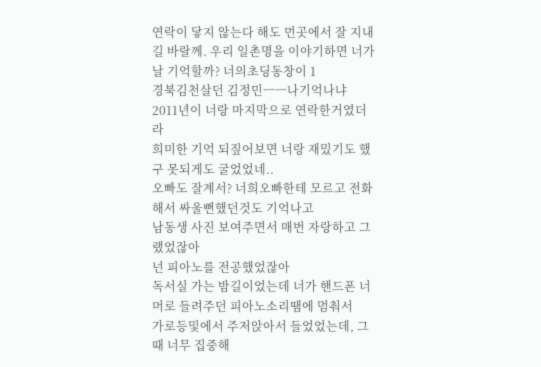연락이 닿지 않는다 해도 먼곳에서 잘 지내길 바랄께. 우리 일촌명을 이야기하면 너가 날 기억할까? 너의초딩동창이 1
경북김천살던 김정민ㅡㅡ나기억나냐
2011년이 너랑 마지막으로 연락한거였더라
희미한 기억 되짚어보면 너랑 재밌기도 했구 못되게도 굴었었네..
오빠도 잘계서? 너희오빠한테 모르고 전화해서 싸울뻔했던것도 기억나고
남동생 사진 보여주면서 매번 자랑하고 그랬었잖아
넌 피아노를 전공했었잖아
독서실 가는 밤길이었는데 너가 핸드폰 너머로 들려주던 피아노소리땜에 멈춰서
가로등및에서 주저앉아서 들었었는데, 그때 너무 집중해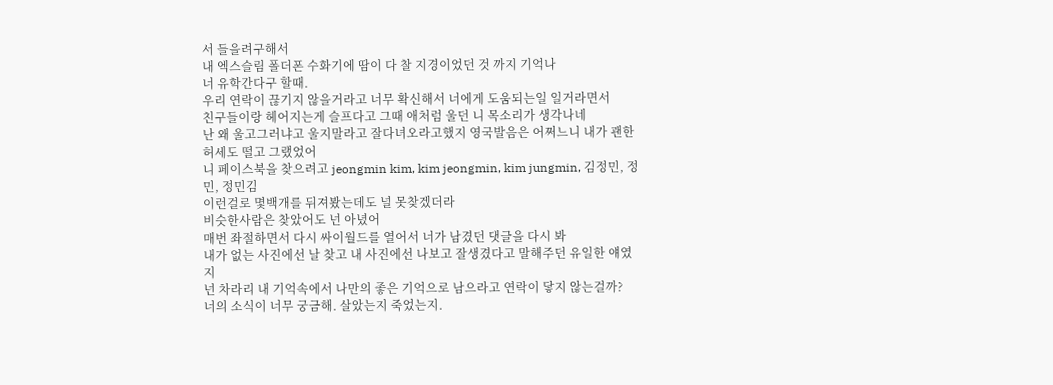서 들을려구해서
내 엑스슬림 폴더폰 수화기에 땀이 다 찰 지경이었던 것 까지 기억나
너 유학간다구 할때.
우리 연락이 끊기지 않을거라고 너무 확신해서 너에게 도움되는일 일거라면서
친구들이랑 헤어지는게 슬프다고 그때 애처럼 울던 니 목소리가 생각나네
난 왜 울고그러냐고 울지말라고 잘다녀오라고했지 영국발음은 어쩌느니 내가 괜한
허세도 떨고 그랬었어
니 페이스북을 찾으려고 jeongmin kim, kim jeongmin, kim jungmin, 김정민, 정민, 정민김
이런걸로 몇백개를 뒤져봤는데도 널 못찾겠더라
비슷한사람은 찾았어도 넌 아녔어
매번 좌절하면서 다시 싸이월드를 열어서 너가 남겼던 댓글을 다시 봐
내가 없는 사진에선 날 찾고 내 사진에선 나보고 잘생겼다고 말해주던 유일한 얘였지
넌 차라리 내 기억속에서 나만의 좋은 기억으로 남으라고 연락이 닿지 않는걸까?
너의 소식이 너무 궁금해. 살았는지 죽었는지.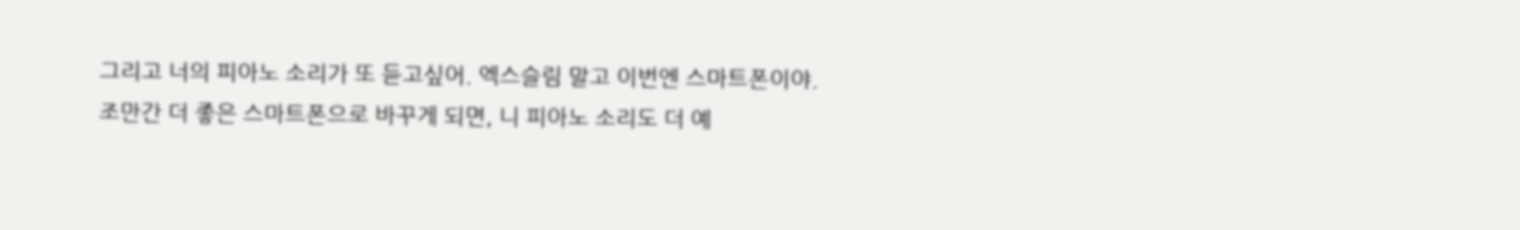그리고 너의 피아노 소리가 또 듣고싶어. 엑스슬림 말고 이번엔 스마트폰이야.
조만간 더 좋은 스마트폰으로 바꾸게 되면, 니 피아노 소리도 더 예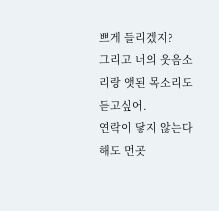쁘게 들리겠지?
그리고 너의 웃음소리랑 앳된 목소리도 듣고싶어.
연락이 닿지 않는다 해도 먼곳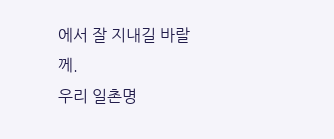에서 잘 지내길 바랄께.
우리 일촌명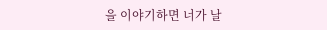을 이야기하면 너가 날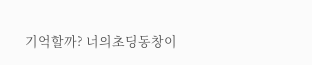기억할까? 너의초딩동창이